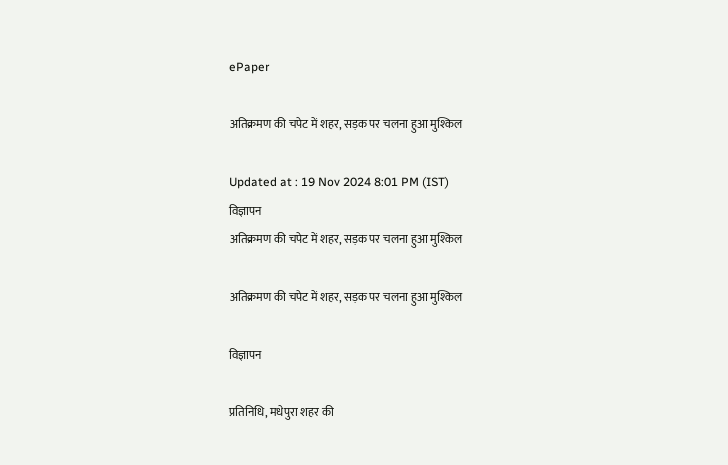ePaper

अतिक्रमण की चपेट में शहर, सड़क पर चलना हुआ मुश्किल

Updated at : 19 Nov 2024 8:01 PM (IST)
विज्ञापन
अतिक्रमण की चपेट में शहर, सड़क पर चलना हुआ मुश्किल

अतिक्रमण की चपेट में शहर, सड़क पर चलना हुआ मुश्किल

विज्ञापन

प्रतिनिधि, मधेपुरा शहर की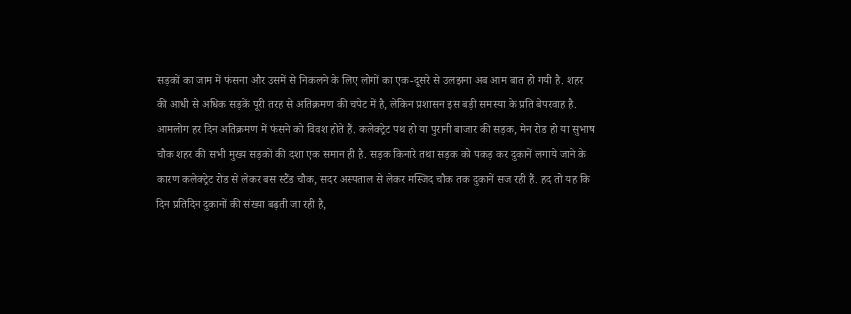सड़कों का जाम में फंसना और उसमें से निकलने के लिए लोगों का एक-दूसरे से उलझना अब आम बात हो गयी है. शहर की आधी से अधिक सड़कें पूरी तरह से अतिक्रमण की चपेट में है, लेकिन प्रशासन इस बड़ी समस्या के प्रति बेपरवाह है. आमलोग हर दिन अतिक्रमण में फंसने को विवश होते हैं. कलेक्ट्रेट पथ हो या पुरानी बाजार की सड़क, मेन रोड हो या सुभाष चौक शहर की सभी मुख्य सड़कों की दशा एक समान ही है. सड़क किनारे तथा सड़क को पकड़ कर दुकानें लगाये जाने के कारण कलेक्ट्रेट रोड से लेकर बस स्टैंड चौक, सदर अस्पताल से लेकर मस्जिद चौक तक दुकानें सज रही हैं. हद तो यह कि दिन प्रतिदिन दुकानों की संख्या बढ़ती जा रही है,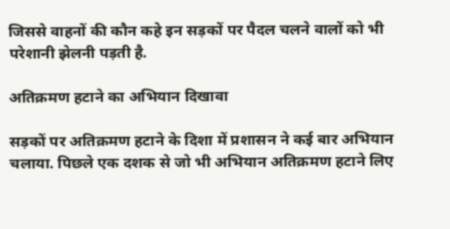जिससे वाहनों की कौन कहे इन सड़कों पर पैदल चलने वालों को भी परेशानी झेलनी पड़ती है.

अतिक्रमण हटाने का अभियान दिखावा

सड़कों पर अतिक्रमण हटाने के दिशा में प्रशासन ने कई बार अभियान चलाया. पिछले एक दशक से जो भी अभियान अतिक्रमण हटाने लिए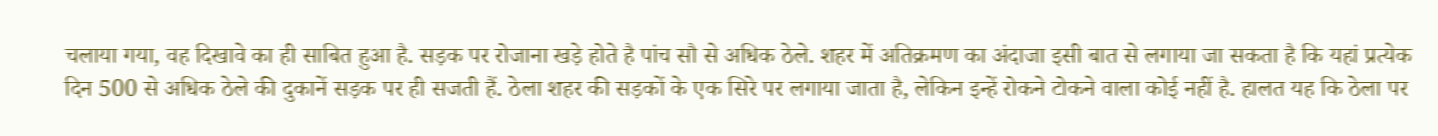चलाया गया, वह दिखावे का ही साबित हुआ है. सड़क पर रोजाना खड़े होते है पांच सौ से अधिक ठेले. शहर में अतिक्रमण का अंदाजा इसी बात से लगाया जा सकता है कि यहां प्रत्येक दिन 500 से अधिक ठेले की दुकानें सड़क पर ही सजती हैं. ठेला शहर की सड़कों के एक सिरे पर लगाया जाता है, लेकिन इन्हें रोकने टोकने वाला कोई नहीं है. हालत यह कि ठेला पर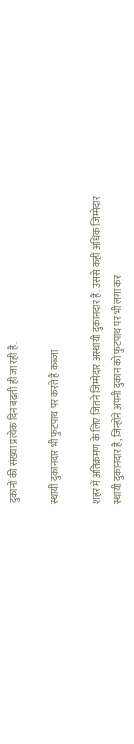दुकानों की संख्या प्रत्येक दिन बढ़ती ही जा रही है.

स्थायी दुकानदार भी फुटपाथ पर करते हैं कब्जा

शहर में अतिक्रमण के लिए जितने जिम्मेदार अस्थायी दुकानदार हैं. उससे कहीं अधिक जिम्मेदार स्थायी दुकानदार है, जिन्होंने अपनी दुकान को फुटपाथ पर भी लगा कर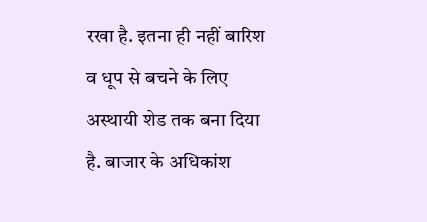रखा है. इतना ही नहीं बारिश व धूप से बचने के लिए अस्थायी शेड तक बना दिया है. बाजार के अधिकांश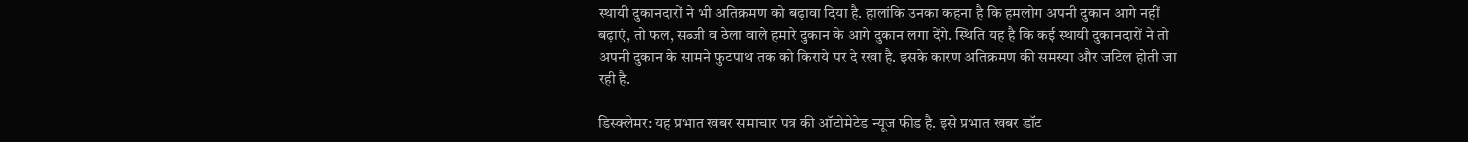स्थायी दुकानदारों ने भी अतिक्रमण को बढ़ावा दिया है. हालांकि उनका कहना है कि हमलोग अपनी दुकान आगे नहीं बढ़ाएं, तो फल, सब्जी व ठेला वाले हमारे दुकान के आगे दुकान लगा देंगे. स्थिति यह है कि कई स्थायी दुकानदारों ने तो अपनी दुकान के सामने फुटपाथ तक को किराये पर दे रखा है. इसके कारण अतिक्रमण की समस्या और जटिल होती जा रही है.

डिस्क्लेमर: यह प्रभात खबर समाचार पत्र की ऑटोमेटेड न्यूज फीड है. इसे प्रभात खबर डॉट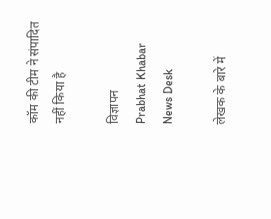कॉम की टीम ने संपादित नहीं किया है

विज्ञापन
Prabhat Khabar News Desk

लेखक के बारे में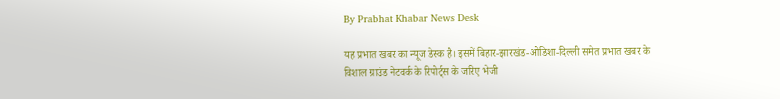By Prabhat Khabar News Desk

यह प्रभात खबर का न्यूज डेस्क है। इसमें बिहार-झारखंड-ओडिशा-दिल्‍ली समेत प्रभात खबर के विशाल ग्राउंड नेटवर्क के रिपोर्ट्स के जरिए भेजी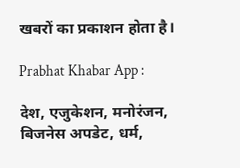खबरों का प्रकाशन होता है।

Prabhat Khabar App :

देश, एजुकेशन, मनोरंजन, बिजनेस अपडेट, धर्म,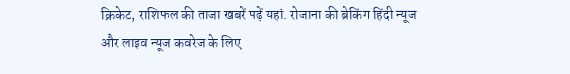क्रिकेट, राशिफल की ताजा खबरें पढ़ें यहां. रोजाना की ब्रेकिंग हिंदी न्यूज और लाइव न्यूज कवरेज के लिए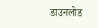डाउनलोड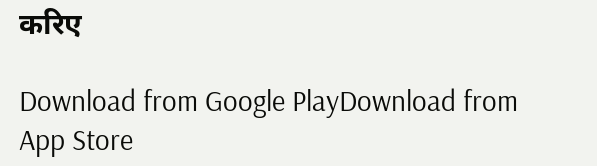करिए

Download from Google PlayDownload from App Store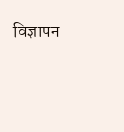विज्ञापन